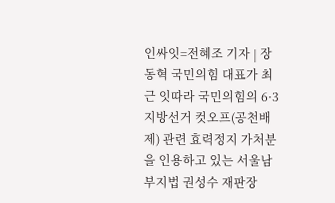인싸잇=전혜조 기자 | 장동혁 국민의힘 대표가 최근 잇따라 국민의힘의 6·3 지방선거 컷오프(공천배제) 관련 효력정지 가처분을 인용하고 있는 서울남부지법 권성수 재판장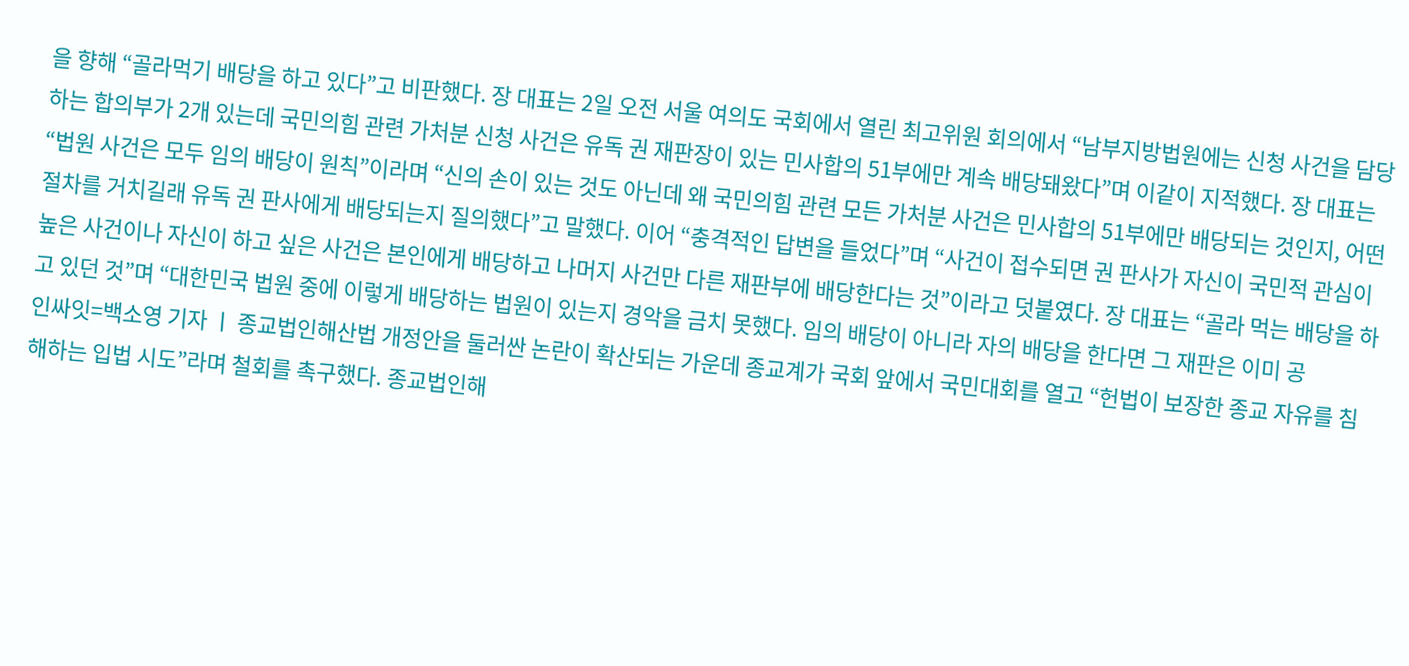을 향해 “골라먹기 배당을 하고 있다”고 비판했다. 장 대표는 2일 오전 서울 여의도 국회에서 열린 최고위원 회의에서 “남부지방법원에는 신청 사건을 담당하는 합의부가 2개 있는데 국민의힘 관련 가처분 신청 사건은 유독 권 재판장이 있는 민사합의 51부에만 계속 배당돼왔다”며 이같이 지적했다. 장 대표는 “법원 사건은 모두 임의 배당이 원칙”이라며 “신의 손이 있는 것도 아닌데 왜 국민의힘 관련 모든 가처분 사건은 민사합의 51부에만 배당되는 것인지, 어떤 절차를 거치길래 유독 권 판사에게 배당되는지 질의했다”고 말했다. 이어 “충격적인 답변을 들었다”며 “사건이 접수되면 권 판사가 자신이 국민적 관심이 높은 사건이나 자신이 하고 싶은 사건은 본인에게 배당하고 나머지 사건만 다른 재판부에 배당한다는 것”이라고 덧붙였다. 장 대표는 “골라 먹는 배당을 하고 있던 것”며 “대한민국 법원 중에 이렇게 배당하는 법원이 있는지 경악을 금치 못했다. 임의 배당이 아니라 자의 배당을 한다면 그 재판은 이미 공
인싸잇=백소영 기자 ㅣ 종교법인해산법 개정안을 둘러싼 논란이 확산되는 가운데 종교계가 국회 앞에서 국민대회를 열고 “헌법이 보장한 종교 자유를 침해하는 입법 시도”라며 철회를 촉구했다. 종교법인해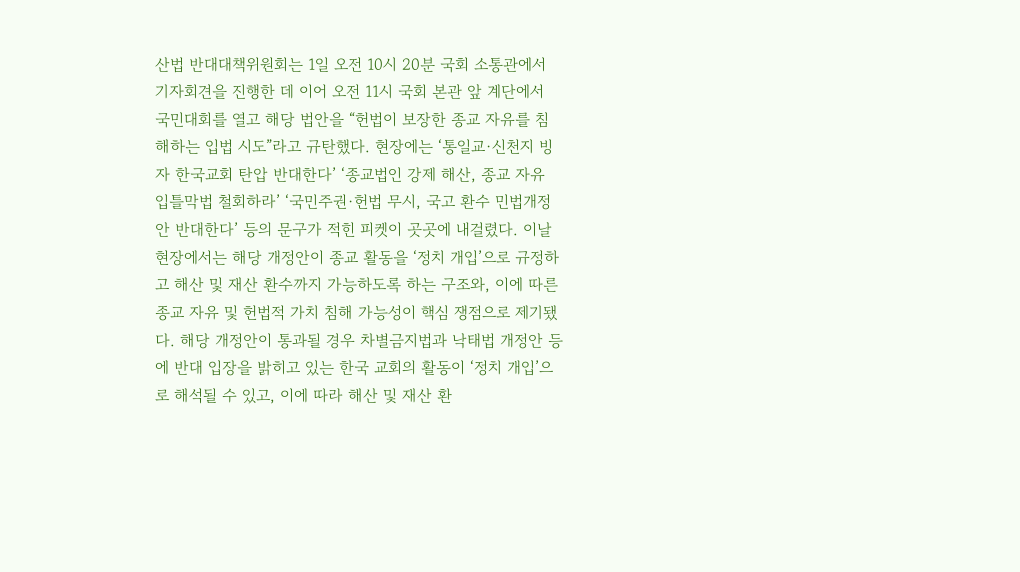산법 반대대책위원회는 1일 오전 10시 20분 국회 소통관에서 기자회견을 진행한 데 이어 오전 11시 국회 본관 앞 계단에서 국민대회를 열고 해당 법안을 “헌법이 보장한 종교 자유를 침해하는 입법 시도”라고 규탄했다. 현장에는 ‘통일교·신천지 빙자 한국교회 탄압 반대한다’ ‘종교법인 강제 해산, 종교 자유 입틀막법 철회하라’ ‘국민주권·헌법 무시, 국고 환수 민법개정안 반대한다’ 등의 문구가 적힌 피켓이 곳곳에 내걸렸다. 이날 현장에서는 해당 개정안이 종교 활동을 ‘정치 개입’으로 규정하고 해산 및 재산 환수까지 가능하도록 하는 구조와, 이에 따른 종교 자유 및 헌법적 가치 침해 가능성이 핵심 쟁점으로 제기됐다. 해당 개정안이 통과될 경우 차별금지법과 낙태법 개정안 등에 반대 입장을 밝히고 있는 한국 교회의 활동이 ‘정치 개입’으로 해석될 수 있고, 이에 따라 해산 및 재산 환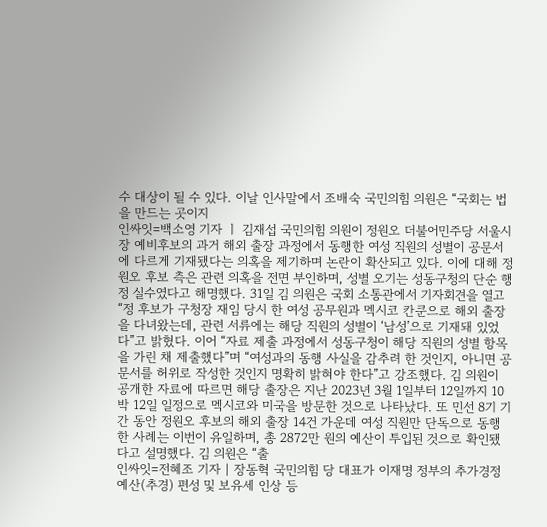수 대상이 될 수 있다. 이날 인사말에서 조배숙 국민의힘 의원은 “국회는 법을 만드는 곳이지
인싸잇=백소영 기자 ㅣ 김재섭 국민의힘 의원이 정원오 더불어민주당 서울시장 예비후보의 과거 해외 출장 과정에서 동행한 여성 직원의 성별이 공문서에 다르게 기재됐다는 의혹을 제기하며 논란이 확산되고 있다. 이에 대해 정원오 후보 측은 관련 의혹을 전면 부인하며, 성별 오기는 성동구청의 단순 행정 실수였다고 해명했다. 31일 김 의원은 국회 소통관에서 기자회견을 열고 “정 후보가 구청장 재임 당시 한 여성 공무원과 멕시코 칸쿤으로 해외 출장을 다녀왔는데, 관련 서류에는 해당 직원의 성별이 ‘남성’으로 기재돼 있었다”고 밝혔다. 이어 “자료 제출 과정에서 성동구청이 해당 직원의 성별 항목을 가린 채 제출했다”며 “여성과의 동행 사실을 감추려 한 것인지, 아니면 공문서를 허위로 작성한 것인지 명확히 밝혀야 한다”고 강조했다. 김 의원이 공개한 자료에 따르면 해당 출장은 지난 2023년 3월 1일부터 12일까지 10박 12일 일정으로 멕시코와 미국을 방문한 것으로 나타났다. 또 민선 8기 기간 동안 정원오 후보의 해외 출장 14건 가운데 여성 직원만 단독으로 동행한 사례는 이번이 유일하며, 총 2872만 원의 예산이 투입된 것으로 확인됐다고 설명했다. 김 의원은 “출
인싸잇=전혜조 기자 | 장동혁 국민의힘 당 대표가 이재명 정부의 추가경정예산(추경) 편성 및 보유세 인상 등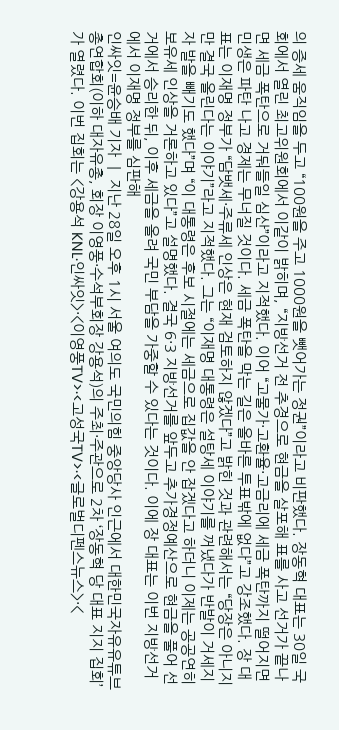의 증세 움직임을 두고 “100원을 주고 1000원을 뺏어가는 정권”이라고 비판했다. 장동혁 대표는 30일 국회에서 열린 최고위원회에서 이같이 밝히며, “지방선거 전 추경으로 현금을 살포해 표를 사고 선거가 끝나면 세금 폭탄으로 거둬들일 심산”이라고 지적했다. 이어 “고물가·고환율·고금리에 세금 폭탄까지 떨어지면 민생은 파탄 나고 경제는 무너질 것이다. 세금 폭탄을 막는 길은 올바른 투표밖에 없다”고 강조했다. 장 대표는 이재명 정부가 “담뱃세·주류세 인상은 현재 검토하지 않겠다”고 밝힌 것과 관련해서는 “당장은 아니지만 결국 올린다는 이야기”라고 지적했다. 그는 “이재명 대통령은 설탕세 이야기를 꺼냈다가 반발이 거세지자 발을 빼기도 했다”며 “이 대통령은 후보 시절에는 세금으로 집값을 안 잡겠다고 하더니 이제는 공공연히 보유세 인상을 거론하고 있다”고 설명했다. 결국 6·3 지방선거를 앞두고 추가경정예산으로 현금을 풀어 선거에서 승리한 뒤, 이후 세금을 올려 국민 부담을 가중할 수 있다는 것이다. 이에 장 대표는 이번 지방선거에서 이재명 정부를 심판해
인싸잇=윤승배 기자 ㅣ 지난 28일 오후 1시 서울 여의도 국민의힘 중앙당사 인근에서 대한민국자유유튜브총연합회(이하 대자유총, 회장 이영풍·수석부회장 강용석)의 주최·주관으로 2차 ‘장동혁 당 대표 지지 집회’가 열렸다. 이번 집회는 <강용석 KNL·인싸잇>·<이영풍TV>·<고성국TV>·<글로벌디펜스뉴스>·<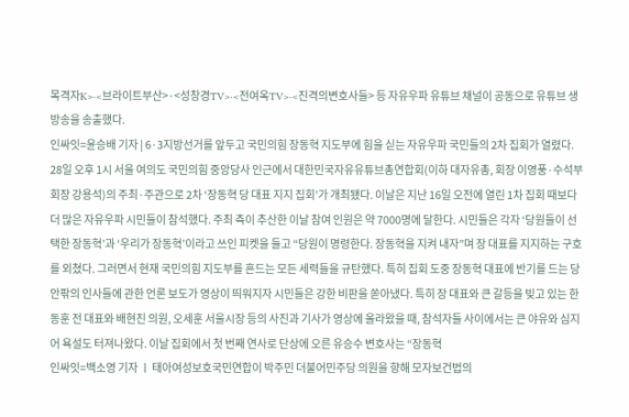목격자K>·<브라이트부산>·<성창경TV>·<전여옥TV>·<진격의변호사들> 등 자유우파 유튜브 채널이 공동으로 유튜브 생방송을 송출했다.
인싸잇=윤승배 기자 | 6·3지방선거를 앞두고 국민의힘 장동혁 지도부에 힘을 싣는 자유우파 국민들의 2차 집회가 열렸다. 28일 오후 1시 서울 여의도 국민의힘 중앙당사 인근에서 대한민국자유유튜브총연합회(이하 대자유총, 회장 이영풍·수석부회장 강용석)의 주최·주관으로 2차 ‘장동혁 당 대표 지지 집회’가 개최됐다. 이날은 지난 16일 오전에 열린 1차 집회 때보다 더 많은 자유우파 시민들이 참석했다. 주최 측이 추산한 이날 참여 인원은 약 7000명에 달한다. 시민들은 각자 ‘당원들이 선택한 장동혁’과 ‘우리가 장동혁’이라고 쓰인 피켓을 들고 “당원이 명령한다. 장동혁을 지켜 내자”며 장 대표를 지지하는 구호를 외쳤다. 그러면서 현재 국민의힘 지도부를 흔드는 모든 세력들을 규탄했다. 특히 집회 도중 장동혁 대표에 반기를 드는 당 안팎의 인사들에 관한 언론 보도가 영상이 띄워지자 시민들은 강한 비판을 쏟아냈다. 특히 장 대표와 큰 갈등을 빚고 있는 한동훈 전 대표와 배현진 의원, 오세훈 서울시장 등의 사진과 기사가 영상에 올라왔을 때, 참석자들 사이에서는 큰 야유와 심지어 욕설도 터져나왔다. 이날 집회에서 첫 번째 연사로 단상에 오른 유승수 변호사는 “장동혁
인싸잇=백소영 기자 ㅣ 태아여성보호국민연합이 박주민 더불어민주당 의원을 향해 모자보건법의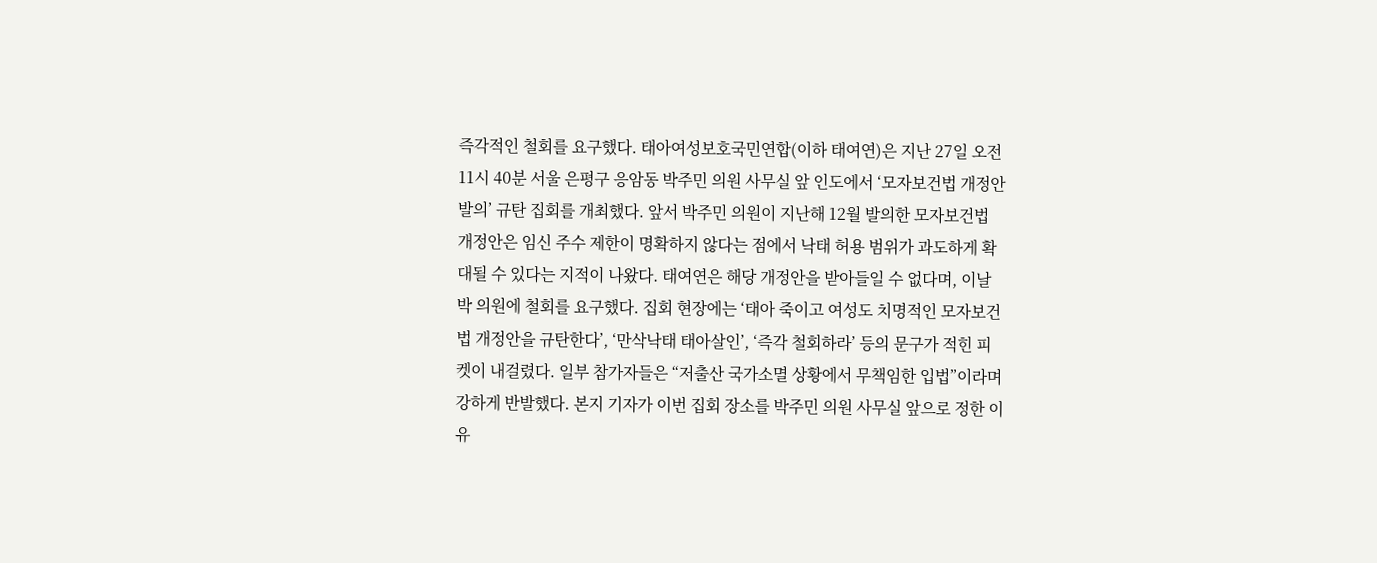즉각적인 철회를 요구했다. 태아여성보호국민연합(이하 태여연)은 지난 27일 오전 11시 40분 서울 은평구 응암동 박주민 의원 사무실 앞 인도에서 ‘모자보건법 개정안 발의’ 규탄 집회를 개최했다. 앞서 박주민 의원이 지난해 12월 발의한 모자보건법 개정안은 임신 주수 제한이 명확하지 않다는 점에서 낙태 허용 범위가 과도하게 확대될 수 있다는 지적이 나왔다. 태여연은 해당 개정안을 받아들일 수 없다며, 이날 박 의원에 철회를 요구했다. 집회 현장에는 ‘태아 죽이고 여성도 치명적인 모자보건법 개정안을 규탄한다’, ‘만삭낙태 태아살인’, ‘즉각 철회하라’ 등의 문구가 적힌 피켓이 내걸렸다. 일부 참가자들은 “저출산 국가소멸 상황에서 무책임한 입법”이라며 강하게 반발했다. 본지 기자가 이번 집회 장소를 박주민 의원 사무실 앞으로 정한 이유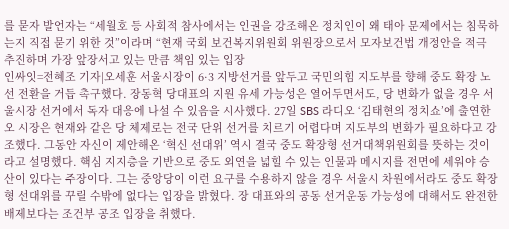를 묻자 발언자는 “세월호 등 사회적 참사에서는 인권을 강조해온 정치인이 왜 태아 문제에서는 침묵하는지 직접 묻기 위한 것”이라며 “현재 국회 보건복지위원회 위원장으로서 모자보건법 개정안을 적극 추진하며 가장 앞장서고 있는 만큼 책임 있는 입장
인싸잇=전혜조 기자|오세훈 서울시장이 6·3 지방선거를 앞두고 국민의힘 지도부를 향해 중도 확장 노선 전환을 거듭 촉구했다. 장동혁 당대표의 지원 유세 가능성은 열어두면서도, 당 변화가 없을 경우 서울시장 선거에서 독자 대응에 나설 수 있음을 시사했다. 27일 SBS 라디오 ‘김태현의 정치쇼’에 출연한 오 시장은 현재와 같은 당 체제로는 전국 단위 선거를 치르기 어렵다며 지도부의 변화가 필요하다고 강조했다. 그동안 자신이 제안해온 ‘혁신 선대위’ 역시 결국 중도 확장형 선거대책위원회를 뜻하는 것이라고 설명했다. 핵심 지지층을 기반으로 중도 외연을 넓힐 수 있는 인물과 메시지를 전면에 세워야 승산이 있다는 주장이다. 그는 중앙당이 이런 요구를 수용하지 않을 경우 서울시 차원에서라도 중도 확장형 선대위를 꾸릴 수밖에 없다는 입장을 밝혔다. 장 대표와의 공동 선거운동 가능성에 대해서도 완전한 배제보다는 조건부 공조 입장을 취했다.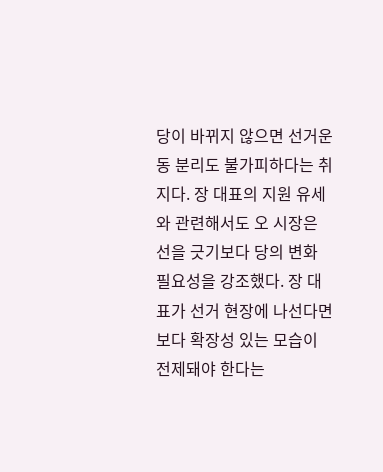당이 바뀌지 않으면 선거운동 분리도 불가피하다는 취지다. 장 대표의 지원 유세와 관련해서도 오 시장은 선을 긋기보다 당의 변화 필요성을 강조했다. 장 대표가 선거 현장에 나선다면 보다 확장성 있는 모습이 전제돼야 한다는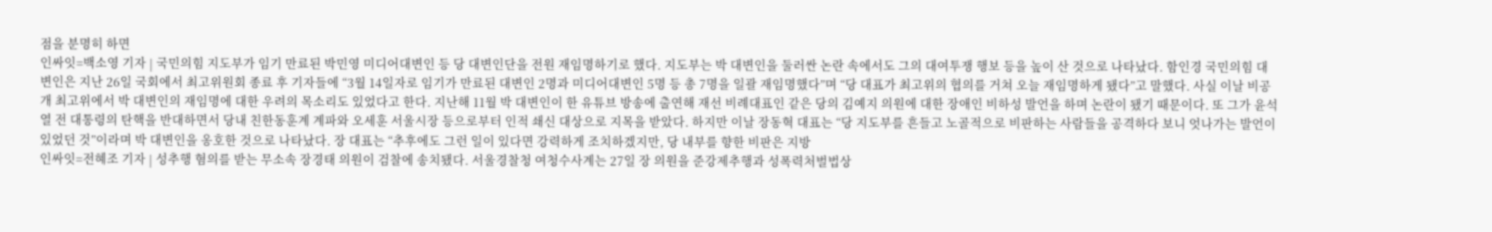점을 분명히 하면
인싸잇=백소영 기자 | 국민의힘 지도부가 임기 만료된 박민영 미디어대변인 등 당 대변인단을 전원 재임명하기로 했다. 지도부는 박 대변인을 둘러싼 논란 속에서도 그의 대여투쟁 행보 등을 높이 산 것으로 나타났다. 함인경 국민의힘 대변인은 지난 26일 국회에서 최고위원회 종료 후 기자들에 “3월 14일자로 임기가 만료된 대변인 2명과 미디어대변인 5명 등 총 7명을 일괄 재임명했다”며 “당 대표가 최고위의 협의를 거쳐 오늘 재임명하게 됐다”고 말했다. 사실 이날 비공개 최고위에서 박 대변인의 재임명에 대한 우려의 목소리도 있었다고 한다. 지난해 11월 박 대변인이 한 유튜브 방송에 출연해 재선 비례대표인 같은 당의 김예지 의원에 대한 장애인 비하성 발언을 하며 논란이 됐기 때문이다. 또 그가 윤석열 전 대통령의 탄핵을 반대하면서 당내 친한동훈계 계파와 오세훈 서울시장 등으로부터 인적 쇄신 대상으로 지목을 받았다. 하지만 이날 장동혁 대표는 “당 지도부를 흔들고 노골적으로 비판하는 사람들을 공격하다 보니 엇나가는 발언이 있었던 것”이라며 박 대변인을 옹호한 것으로 나타났다. 장 대표는 “추후에도 그런 일이 있다면 강력하게 조치하겠지만, 당 내부를 향한 비판은 지방
인싸잇=전혜조 기자 | 성추행 혐의를 받는 무소속 장경태 의원이 검찰에 송치됐다. 서울경찰청 여청수사계는 27일 장 의원을 준강제추행과 성폭력처벌법상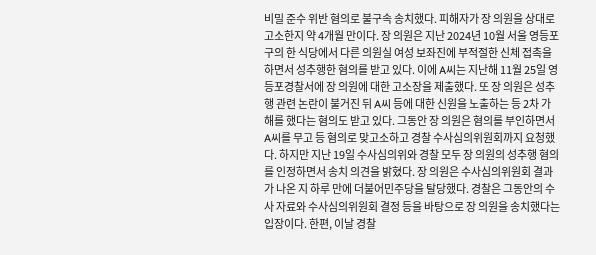비밀 준수 위반 혐의로 불구속 송치했다. 피해자가 장 의원을 상대로 고소한지 약 4개월 만이다. 장 의원은 지난 2024년 10월 서울 영등포구의 한 식당에서 다른 의원실 여성 보좌진에 부적절한 신체 접촉을 하면서 성추행한 혐의를 받고 있다. 이에 A씨는 지난해 11월 25일 영등포경찰서에 장 의원에 대한 고소장을 제출했다. 또 장 의원은 성추행 관련 논란이 불거진 뒤 A씨 등에 대한 신원을 노출하는 등 2차 가해를 했다는 혐의도 받고 있다. 그동안 장 의원은 혐의를 부인하면서 A씨를 무고 등 혐의로 맞고소하고 경찰 수사심의위원회까지 요청했다. 하지만 지난 19일 수사심의위와 경찰 모두 장 의원의 성추행 혐의를 인정하면서 송치 의견을 밝혔다. 장 의원은 수사심의위원회 결과가 나온 지 하루 만에 더불어민주당을 탈당했다. 경찰은 그동안의 수사 자료와 수사심의위원회 결정 등을 바탕으로 장 의원을 송치했다는 입장이다. 한편, 이날 경찰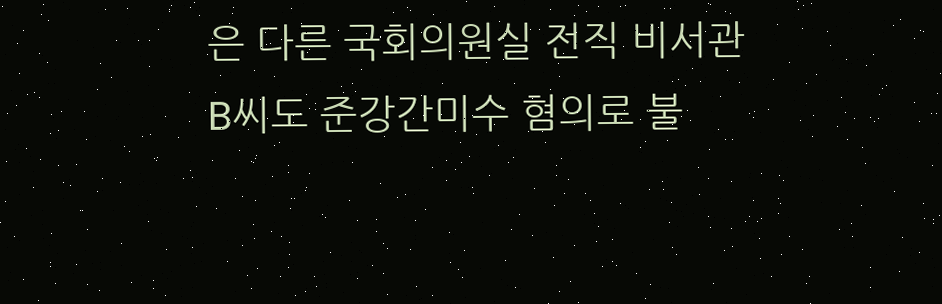은 다른 국회의원실 전직 비서관 B씨도 준강간미수 혐의로 불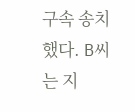구속 송치했다. B씨는 지